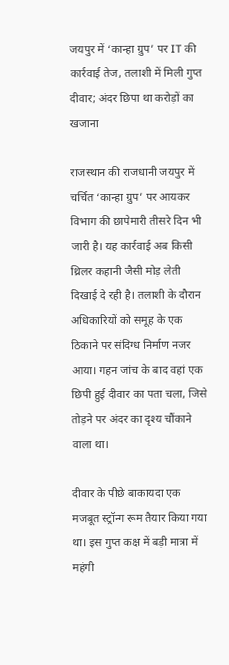जयपुर में ‘कान्हा ग्रुप’ पर IT की कार्रवाई तेज, तलाशी में मिली गुप्त दीवार; अंदर छिपा था करोड़ों का खजाना

राजस्थान की राजधानी जयपुर में चर्चित ‘कान्हा ग्रुप’ पर आयकर विभाग की छापेमारी तीसरे दिन भी जारी है। यह कार्रवाई अब किसी थ्रिलर कहानी जैसी मोड़ लेती दिखाई दे रही है। तलाशी के दौरान अधिकारियों को समूह के एक ठिकाने पर संदिग्ध निर्माण नजर आया। गहन जांच के बाद वहां एक छिपी हुई दीवार का पता चला, जिसे तोड़ने पर अंदर का दृश्य चौंकाने वाला था।

दीवार के पीछे बाकायदा एक मजबूत स्ट्रॉन्ग रूम तैयार किया गया था। इस गुप्त कक्ष में बड़ी मात्रा में महंगी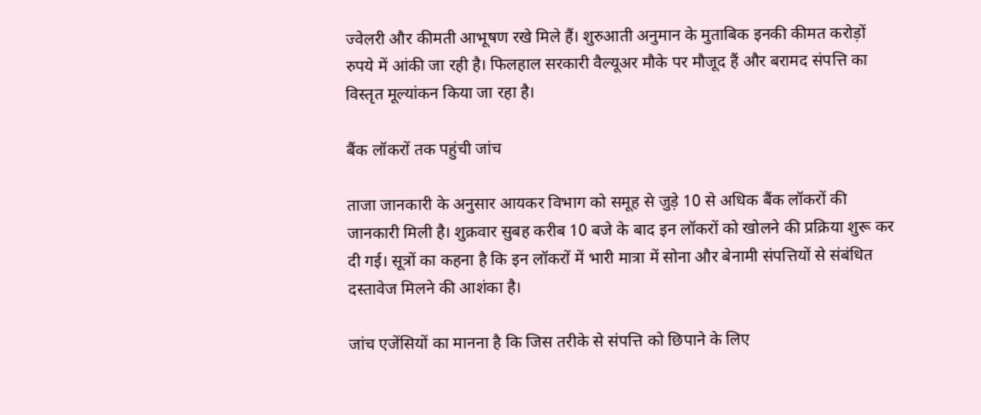ज्वेलरी और कीमती आभूषण रखे मिले हैं। शुरुआती अनुमान के मुताबिक इनकी कीमत करोड़ों रुपये में आंकी जा रही है। फिलहाल सरकारी वैल्यूअर मौके पर मौजूद हैं और बरामद संपत्ति का विस्तृत मूल्यांकन किया जा रहा है।

बैंक लॉकरों तक पहुंची जांच

ताजा जानकारी के अनुसार आयकर विभाग को समूह से जुड़े 10 से अधिक बैंक लॉकरों की जानकारी मिली है। शुक्रवार सुबह करीब 10 बजे के बाद इन लॉकरों को खोलने की प्रक्रिया शुरू कर दी गई। सूत्रों का कहना है कि इन लॉकरों में भारी मात्रा में सोना और बेनामी संपत्तियों से संबंधित दस्तावेज मिलने की आशंका है।

जांच एजेंसियों का मानना है कि जिस तरीके से संपत्ति को छिपाने के लिए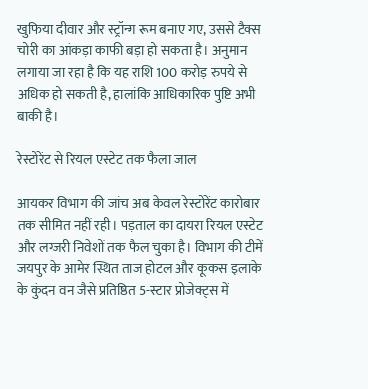खुफिया दीवार और स्ट्रॉन्ग रूम बनाए गए, उससे टैक्स चोरी का आंकड़ा काफी बड़ा हो सकता है। अनुमान लगाया जा रहा है कि यह राशि 100 करोड़ रुपये से अधिक हो सकती है, हालांकि आधिकारिक पुष्टि अभी बाकी है।

रेस्टोरेंट से रियल एस्टेट तक फैला जाल

आयकर विभाग की जांच अब केवल रेस्टोरेंट कारोबार तक सीमित नहीं रही। पड़ताल का दायरा रियल एस्टेट और लग्जरी निवेशों तक फैल चुका है। विभाग की टीमें जयपुर के आमेर स्थित ताज होटल और कूकस इलाके के कुंदन वन जैसे प्रतिष्ठित 5-स्टार प्रोजेक्ट्स में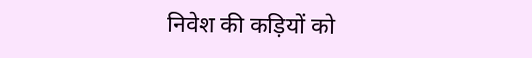निवेश की कड़ियों को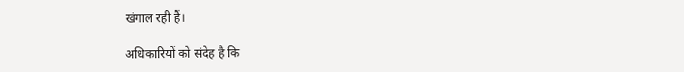खंगाल रही हैं।

अधिकारियों को संदेह है कि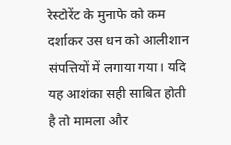रेस्टोरेंट के मुनाफे को कम दर्शाकर उस धन को आलीशान संपत्तियों में लगाया गया। यदि यह आशंका सही साबित होती है तो मामला और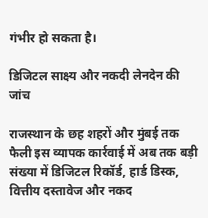गंभीर हो सकता है।

डिजिटल साक्ष्य और नकदी लेनदेन की जांच

राजस्थान के छह शहरों और मुंबई तक फैली इस व्यापक कार्रवाई में अब तक बड़ी संख्या में डिजिटल रिकॉर्ड, हार्ड डिस्क, वित्तीय दस्तावेज और नकद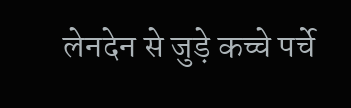लेनदेन से जुड़े कच्चे पर्चे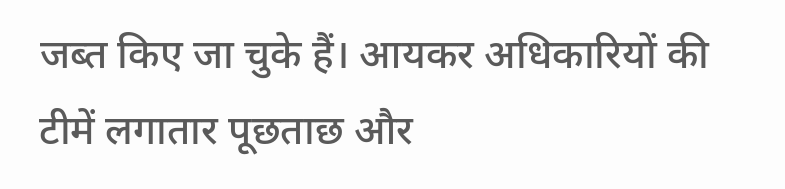जब्त किए जा चुके हैं। आयकर अधिकारियों की टीमें लगातार पूछताछ और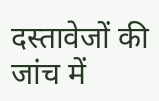दस्तावेजों की जांच में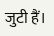जुटी हैं।